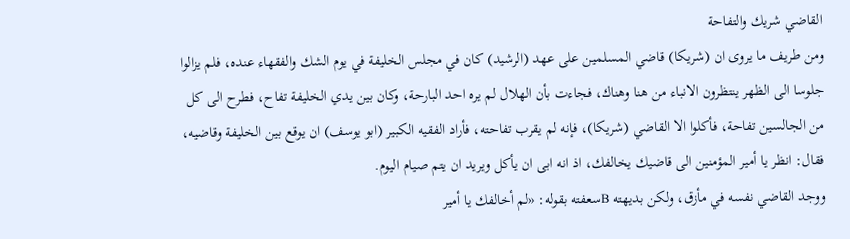القاضي شريك والتفاحة
ومن طريف ما يروى ان (شريكا) قاضي المسلمين على عهد (الرشيد) كان في مجلس الخليفة في يوم الشك والفقهاء عنده، فلم يزالوا جلوسا الى الظهر ينتظرون الانباء من هنا وهناك، فجاءت بأن الهلال لم يره احد البارحة، وكان بين يدي الخليفة تفاح، فطرح الى كل من الجالسين تفاحة، فأكلوا الا القاضي (شريكا)، فإنه لم يقرب تفاحته، فأراد الفقيه الكبير (ابو يوسف) ان يوقع بين الخليفة وقاضيه، فقال: انظر يا أمير المؤمنين الى قاضيك يخالفك، اذ انه ابى ان يأكل ويريد ان يتم صيام اليوم.
ووجد القاضي نفسه في مأزق، ولكن بديهته Bسعفته بقوله: «لم أخالفك يا أمير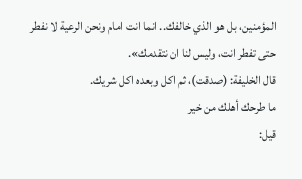المؤمنين، بل هو الذي خالفك.. انما انت امام ونحن الرعية لا نفطر حتى تفطر انت، وليس لنا ان نتقدمك».
قال الخليفة: (صدقت)، ثم اكل وبعده اكل شريك.
ما طرحك أهلك من خير
قيل: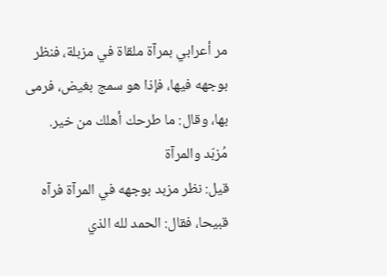مر أعرابي بمرآة ملقاة في مزبلة، فنظر بوجهه فيها، فإذا هو سمج بغيض، فرمى بها، وقال: ما طرحك أهلك من خير.
مُزبّد والمرآة
قيل: نظر مزبد بوجهه في المرآة فرآه قبيحا، فقال: الحمد لله الذي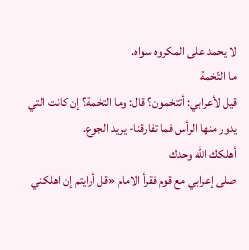لا يحمد على المكروه سواه.
ما التّخمة
قيل لأعرابي: أتتخمون؟ قال: وما التخمة؟ إن كانت التي يدور منها الرأس فما تفارقنا- يريد الجوع.
أهلكك الله وحدك
صلى إعرابي مع قوم فقرأ الامام «قل أرايتم إن اهلكني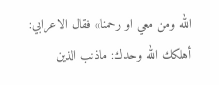الله ومن معي او رحمنا» فقال الاعرابي: أهلكك الله وحدك: ماذنب الذين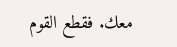معك. فقطع القوم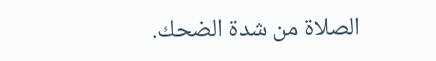الصلاة من شدة الضحك.